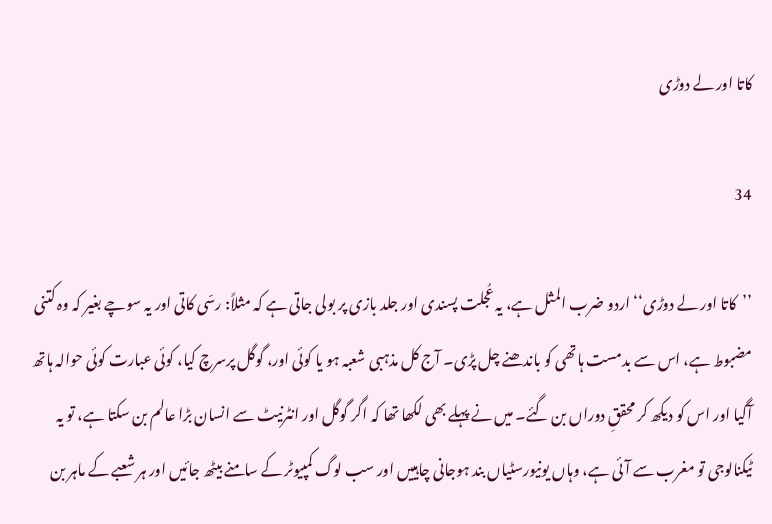کاتا اور لے دوڑی

34

’’کاتا اور لے دوڑی‘‘ اردو ضرب المثل ہے، یہ عُجلت پسندی اور جلد بازی پر بولی جاتی ہے کہ مثلاً: رسّی کاتی اور یہ سوچے بغیر کہ وہ کتنی مضبوط ہے، اس سے بدمست ہاتھی کو باندھنے چل پڑی۔ آج کل مذہبی شعبہ ہو یا کوئی اور، گوگل پرسرچ کیا، کوئی عبارت کوئی حوالہ ہاتھ آگیا اور اس کو دیکھ کر محققِ دوراں بن گئے۔ میں نے پہلے بھی لکھا تھا کہ اگر گوگل اور انٹرنیٹ سے انسان بڑا عالم بن سکتا ہے، تو یہ ٹیکنالوجی تو مغرب سے آئی ہے، وہاں یونیورسٹیاں بند ہوجانی چاہییں اور سب لوگ کمپیوٹر کے سامنے بیٹھ جائیں اور ہر شعبے کے ماہر بن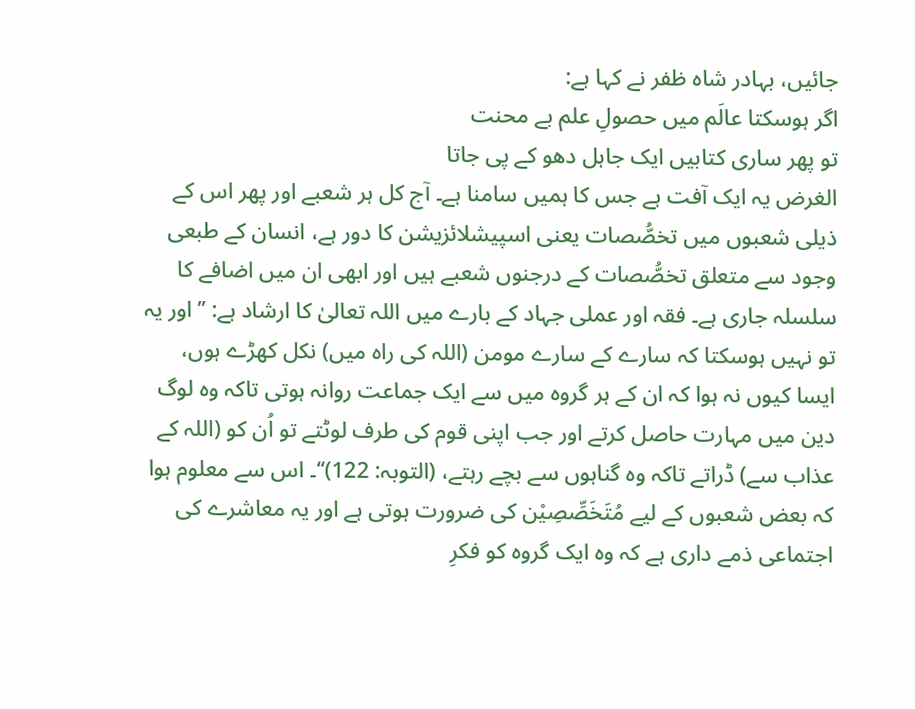جائیں، بہادر شاہ ظفر نے کہا ہے:
اگر ہوسکتا عالَم میں حصولِ علم بے محنت
تو پھر ساری کتابیں ایک جاہل دھو کے پی جاتا
الغرض یہ ایک آفت ہے جس کا ہمیں سامنا ہے۔ آج کل ہر شعبے اور پھر اس کے ذیلی شعبوں میں تخصُّصات یعنی اسپیشلائزیشن کا دور ہے، انسان کے طبعی وجود سے متعلق تخصُّصات کے درجنوں شعبے ہیں اور ابھی ان میں اضافے کا سلسلہ جاری ہے۔ فقہ اور عملی جہاد کے بارے میں اللہ تعالیٰ کا ارشاد ہے: ’’اور یہ تو نہیں ہوسکتا کہ سارے کے سارے مومن (اللہ کی راہ میں) نکل کھڑے ہوں، ایسا کیوں نہ ہوا کہ ان کے ہر گروہ میں سے ایک جماعت روانہ ہوتی تاکہ وہ لوگ دین میں مہارت حاصل کرتے اور جب اپنی قوم کی طرف لوٹتے تو اُن کو (اللہ کے عذاب سے) ڈراتے تاکہ وہ گناہوں سے بچے رہتے، (التوبہ: 122)‘‘۔ اس سے معلوم ہوا کہ بعض شعبوں کے لیے مُتَخَصِّصِیْن کی ضرورت ہوتی ہے اور یہ معاشرے کی اجتماعی ذمے داری ہے کہ وہ ایک گروہ کو فکرِ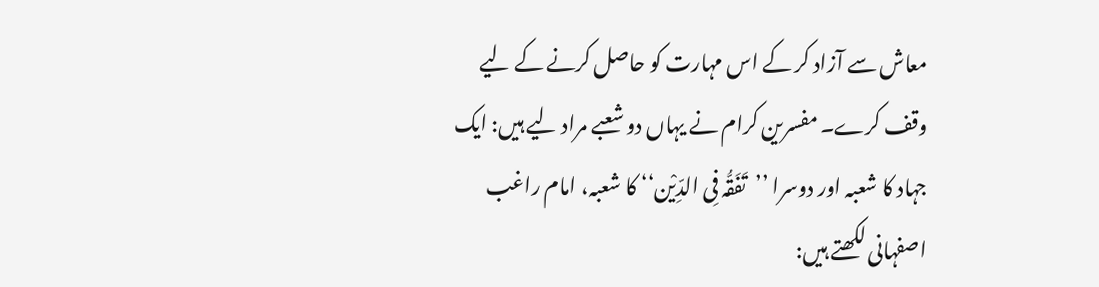معاش سے آزاد کر کے اس مہارت کو حاصل کرنے کے لیے وقف کرے۔ مفسرین کرام نے یہاں دو شعبے مراد لیے ہیں: ایک جہاد کا شعبہ اور دوسرا ’’تَفَقُّہ فِی الدِّیْن‘‘ کا شعبہ، امام راغب اصفہانی لکھتے ہیں: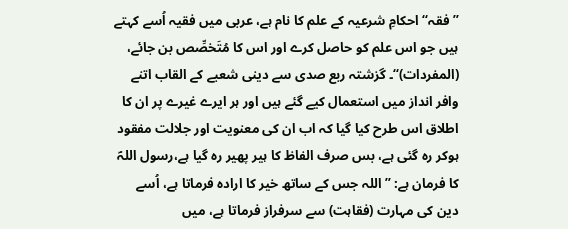’’فقہ‘‘ احکامِ شرعیہ کے علم کا نام ہے، عربی میں فقیہ اُسے کہتے ہیں جو اس علم کو حاصل کرے اور اس کا مُتَخصِّص بن جائے، (المفردات)‘‘۔ گزشتہ ربع صدی سے دینی شعبے کے القاب اتنے وافر انداز میں استعمال کیے گئے ہیں اور ہر ایرے غیرے پر ان کا اطلاق اس طرح کیا گیا کہ اب ان کی معنویت اور جلالت مفقود ہوکر رہ گئی ہے، بس صرف الفاظ کا ہیر پھیر رہ گیا ہے،رسول اللہؐ کا فرمان ہے: ’’اللہ جس کے ساتھ خیر کا ارادہ فرماتا ہے، اُسے دین کی مہارت (فقاہت) سے سرفراز فرماتا ہے، میں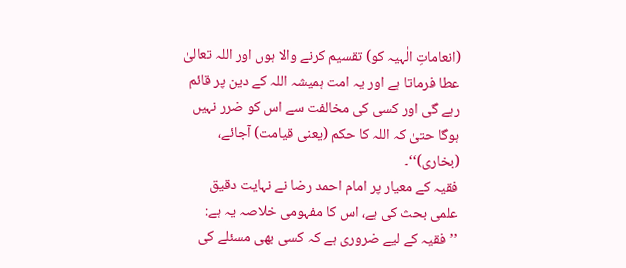(انعاماتِ الٰہیہ کو) تقسیم کرنے والا ہوں اور اللہ تعالیٰ عطا فرماتا ہے اور یہ امت ہمیشہ اللہ کے دین پر قائم رہے گی اور کسی کی مخالفت سے اس کو ضرر نہیں ہوگا حتیٰ کہ اللہ کا حکم (یعنی قیامت) آجائے، (بخاری)‘‘۔
فقیہ کے معیار پر امام احمد رضا نے نہایت دقیق علمی بحث کی ہے، اس کا مفہومی خلاصہ یہ ہے:
’’فقیہ کے لیے ضروری ہے کہ کسی بھی مسئلے کی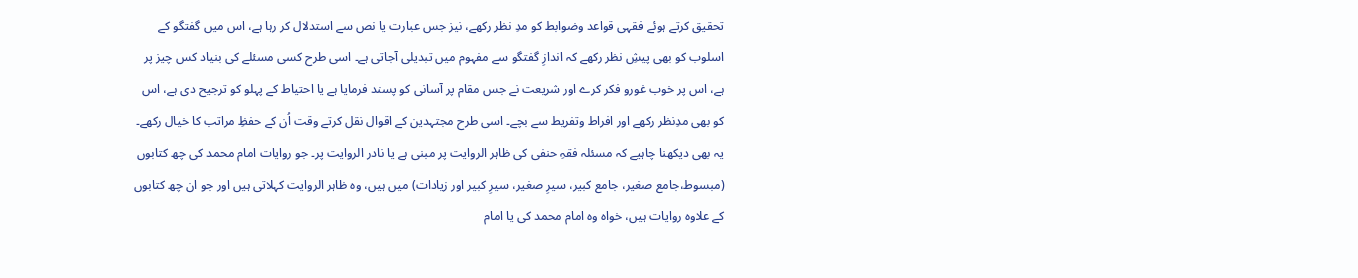تحقیق کرتے ہوئے فقہی قواعد وضوابط کو مدِ نظر رکھے، نیز جس عبارت یا نص سے استدلال کر رہا ہے، اس میں گفتگو کے اسلوب کو بھی پیشِ نظر رکھے کہ اندازِ گفتگو سے مفہوم میں تبدیلی آجاتی ہے۔ اسی طرح کسی مسئلے کی بنیاد کس چیز پر ہے، اس پر خوب غورو فکر کرے اور شریعت نے جس مقام پر آسانی کو پسند فرمایا ہے یا احتیاط کے پہلو کو ترجیح دی ہے، اس کو بھی مدِنظر رکھے اور افراط وتفریط سے بچے۔ اسی طرح مجتہدین کے اقوال نقل کرتے وقت اُن کے حفظِ مراتب کا خیال رکھے۔ یہ بھی دیکھنا چاہیے کہ مسئلہ فقہِ حنفی کی ظاہر الروایت پر مبنی ہے یا نادر الروایت پر۔ جو روایات امام محمد کی چھ کتابوں (مبسوط،جامع صغیر، جامع کبیر، سیرِ صغیر، سیرِ کبیر اور زیادات) میں ہیں، وہ ظاہر الروایت کہلاتی ہیں اور جو ان چھ کتابوں کے علاوہ روایات ہیں، خواہ وہ امام محمد کی یا امام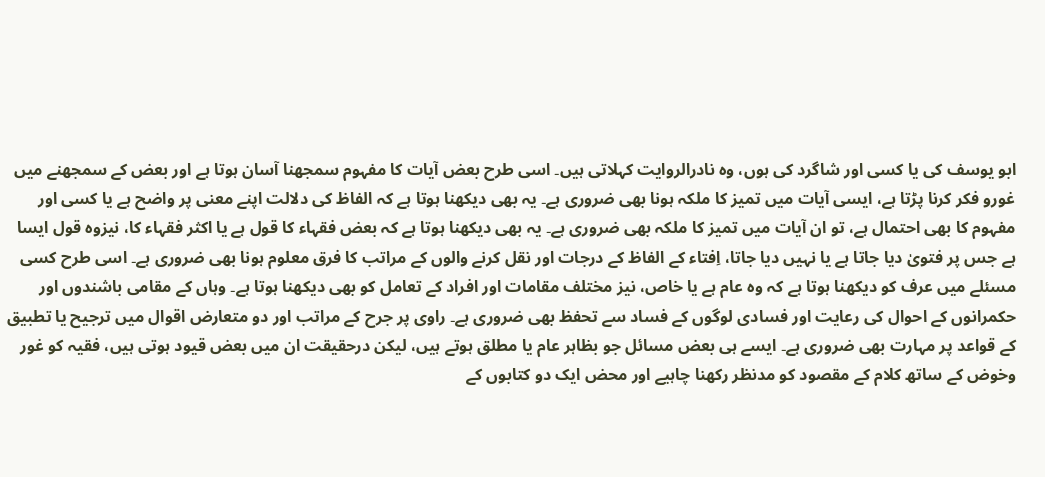ابو یوسف کی یا کسی اور شاگرد کی ہوں، وہ نادرالروایت کہلاتی ہیں۔ اسی طرح بعض آیات کا مفہوم سمجھنا آسان ہوتا ہے اور بعض کے سمجھنے میں غورو فکر کرنا پڑتا ہے، ایسی آیات میں تمیز کا ملکہ ہونا بھی ضروری ہے۔ یہ بھی دیکھنا ہوتا ہے کہ الفاظ کی دلالت اپنے معنی پر واضح ہے یا کسی اور مفہوم کا بھی احتمال ہے، تو ان آیات میں تمیز کا ملکہ بھی ضروری ہے۔ یہ بھی دیکھنا ہوتا ہے کہ بعض فقہاء کا قول ہے یا اکثر فقہاء کا، نیزوہ قول ایسا ہے جس پر فتویٰ دیا جاتا ہے یا نہیں دیا جاتا، اِفتاء کے الفاظ کے درجات اور نقل کرنے والوں کے مراتب کا فرق معلوم ہونا بھی ضروری ہے۔ اسی طرح کسی مسئلے میں عرف کو دیکھنا ہوتا ہے کہ وہ عام ہے یا خاص، نیز مختلف مقامات اور افراد کے تعامل کو بھی دیکھنا ہوتا ہے۔ وہاں کے مقامی باشندوں اور حکمرانوں کے احوال کی رعایت اور فسادی لوگوں کے فساد سے تحفظ بھی ضروری ہے۔ راوی پر جرح کے مراتب اور دو متعارض اقوال میں ترجیح یا تطبیق کے قواعد پر مہارت بھی ضروری ہے۔ ایسے ہی بعض مسائل جو بظاہر عام یا مطلق ہوتے ہیں، لیکن درحقیقت ان میں بعض قیود ہوتی ہیں، فقیہ کو غور وخوض کے ساتھ کلام کے مقصود کو مدنظر رکھنا چاہیے اور محض ایک دو کتابوں کے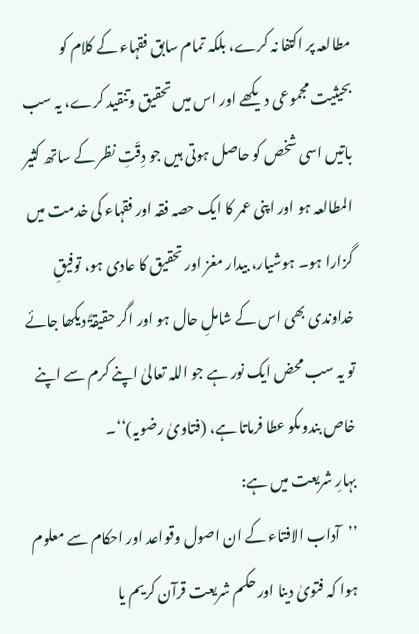مطالعہ پر اکتفا نہ کرے، بلکہ تمام سابق فقہاء کے کلام کو بحیثیت مجموعی دیکھے اور اس میں تحقیق وتنقید کرے، یہ سب باتیں اسی شخص کو حاصل ہوتی ہیں جو دِقّتِ نظر کے ساتھ کثیر المطالعہ ہو اور اپنی عمر کا ایک حصہ فقہ اور فقہاء کی خدمت میں گزارا ہو۔ ہوشیار، بیدار مغز اور تحقیق کا عادی ہو، توفیقِ خداوندی بھی اس کے شاملِ حال ہو اور اگر حقیقۃً دیکھا جائے تو یہ سب محض ایک نور ہے جو اللہ تعالیٰ اپنے کرم سے اپنے خاص بندوںکو عطا فرماتا ہے، (فتاویٰ رضویہ)‘‘۔
بہارِ شریعت میں ہے:
’’آداب الافتاء کے ان اصول وقواعد اور احکام سے معلوم ہوا کہ فتویٰ دینا اور حکم شریعت قرآن کریم یا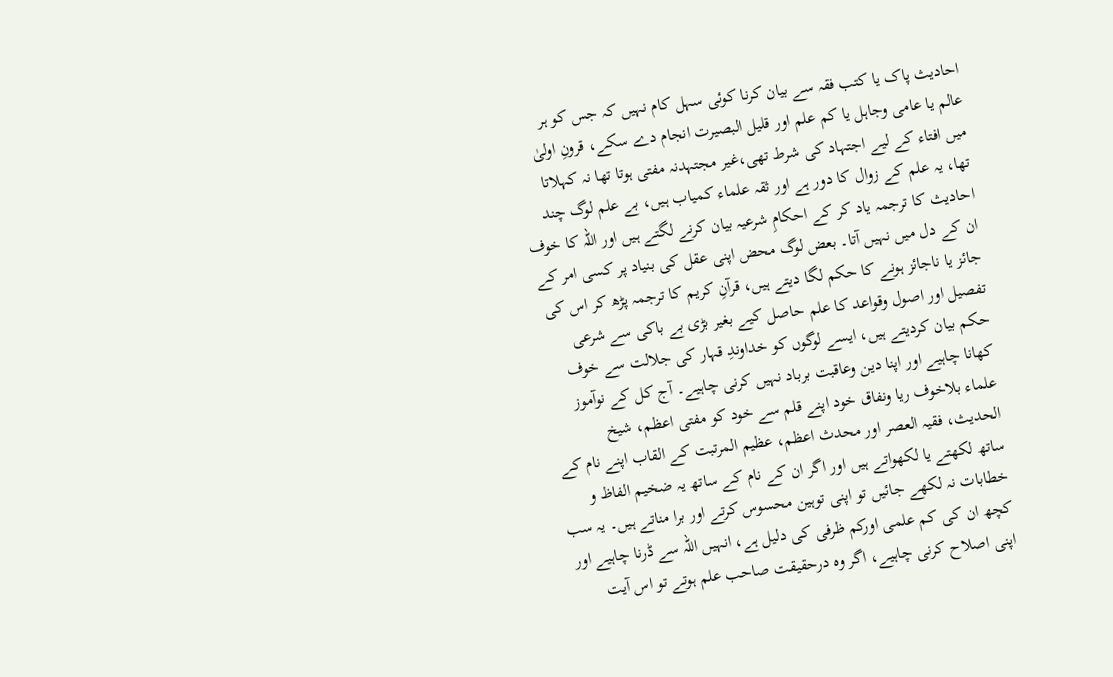احادیث پاک یا کتب فقہ سے بیان کرنا کوئی سہل کام نہیں کہ جس کو ہر عالم یا عامی وجاہل یا کم علم اور قلیل البصیرت انجام دے سکے، قرونِ اولیٰ میں افتاء کے لیے اجتہاد کی شرط تھی،غیر مجتہدنہ مفتی ہوتا تھا نہ کہلاتا تھا، یہ علم کے زوال کا دور ہے اور ثقہ علماء کمیاب ہیں، بے علم لوگ چند احادیث کا ترجمہ یاد کر کے احکامِ شرعیہ بیان کرنے لگتے ہیں اور اللہ کا خوف ان کے دل میں نہیں آتا۔ بعض لوگ محض اپنی عقل کی بنیاد پر کسی امر کے جائز یا ناجائز ہونے کا حکم لگا دیتے ہیں، قرآنِ کریم کا ترجمہ پڑھ کر اس کی تفصیل اور اصول وقواعد کا علم حاصل کیے بغیر بڑی بے باکی سے شرعی حکم بیان کردیتے ہیں، ایسے لوگوں کو خداوندِ قہار کی جلالت سے خوف کھانا چاہیے اور اپنا دین وعاقبت برباد نہیں کرنی چاہیے۔ آج کل کے نوآموز علماء بلاخوف ریا ونفاق خود اپنے قلم سے خود کو مفتی اعظم، شیخ الحدیث، فقیہ العصر اور محدث اعظم، عظیم المرتبت کے القاب اپنے نام کے ساتھ لکھتے یا لکھواتے ہیں اور اگر ان کے نام کے ساتھ یہ ضخیم الفاظ و خطابات نہ لکھے جائیں تو اپنی توہین محسوس کرتے اور برا مناتے ہیں۔ یہ سب کچھ ان کی کم علمی اورکم ظرفی کی دلیل ہے، انہیں اللہ سے ڈرنا چاہیے اور اپنی اصلاح کرنی چاہیے، اگر وہ درحقیقت صاحب علم ہوتے تو اس آیت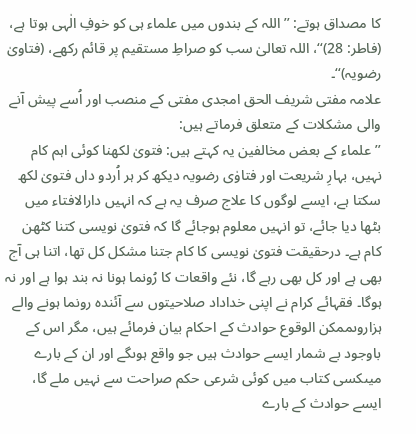کا مصداق ہوتے: ’’اللہ کے بندوں میں علماء ہی کو خوفِ الٰہی ہوتا ہے، (فاطر: 28)‘‘، اللہ تعالیٰ سب کو صراطِ مستقیم پر قائم رکھے، (فتاویٰ رضویہ)‘‘۔
علامہ مفتی شریف الحق امجدی مفتی کے منصب اور اُسے پیش آنے والی مشکلات کے متعلق فرماتے ہیں:
’’علماء کے بعض مخالفین یہ کہتے ہیں: فتویٰ لکھنا کوئی اہم کام نہیں، بہارِ شریعت اور فتاوٰی رضویہ دیکھ کر ہر اُردو داں فتویٰ لکھ سکتا ہے، ایسے لوگوں کا علاج صرف یہ ہے کہ انہیں دارالافتاء میں بٹھا دیا جائے، تو انہیں معلوم ہوجائے گا کہ فتویٰ نویسی کتنا کٹھن کام ہے۔ درحقیقت فتویٰ نویسی کا کام جتنا مشکل کل تھا، اتنا ہی آج بھی ہے اور کل بھی رہے گا، نئے واقعات کا رُونما ہونا نہ بند ہوا ہے اور نہ ہوگا۔ فقہائے کرام نے اپنی خداداد صلاحیتوں سے آئندہ رونما ہونے والے ہزاروںممکن الوقوع حوادث کے احکام بیان فرمائے ہیں، مگر اس کے باوجود بے شمار ایسے حوادث ہیں جو واقع ہوںگے اور ان کے بارے میںکسی کتاب میں کوئی شرعی حکم صراحت سے نہیں ملے گا، ایسے حوادث کے بارے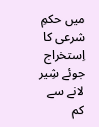میں حکمِ شرعی کا اِستخراج جوئے شِیر لانے سے کم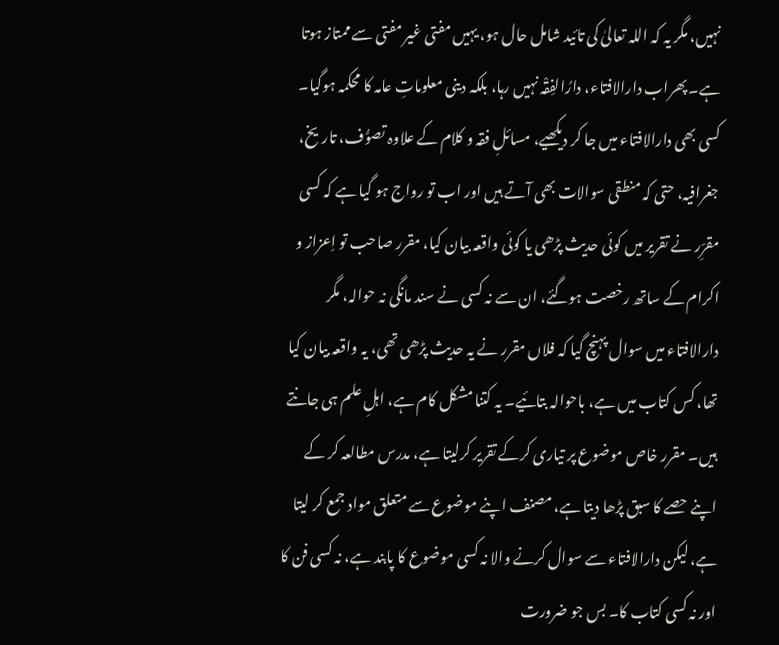نہیں، مگر یہ کہ اللہ تعالیٰ کی تائید شامل حال ہو، یہیں مفتی غیر مفتی سے ممتاز ہوتا ہے۔ پھراب دارالافتاء، دارُالفِقْہ نہیں رہا، بلکہ دینی معلوماتِ عامہ کا محکمہ ہوگیا۔ کسی بھی دارالافتاء میں جا کر دیکھیے، مسائلِ فقہ و کلام کے علاوہ تصوُّف، تاریخ، جغرافیہ، حتی کہ منطقی سوالات بھی آتے ہیں اور اب تو رواج ہو گیا ہے کہ کسی مقرِّر نے تقریر میں کوئی حدیث پڑھی یا کوئی واقعہ بیان کیا، مقرر صاحب تو اِعزاز و اکرام کے ساتھ رخصت ہوگئے، ان سے نہ کسی نے سند مانگی نہ حوالہ، مگر دارالافتاء میں سوال پہنچ گیا کہ فلاں مقرر نے یہ حدیث پڑھی تھی، یہ واقعہ بیان کیا تھا، کس کتاب میں ہے، باحوالہ بتائیے۔ یہ کتنا مشکل کام ہے، اہلِ علم ہی جانتے ہیں۔ مقرر خاص موضوع پر تیاری کرکے تقریر کرلیتا ہے، مدرس مطالعہ کر کے اپنے حصے کا سبق پڑھا دیتا ہے، مصنف اپنے موضوع سے متعلق مواد جمع کر لیتا ہے، لیکن دارالافتاء سے سوال کرنے والا نہ کسی موضوع کا پابند ہے، نہ کسی فن کا اور نہ کسی کتاب کا۔ بس جو ضرورت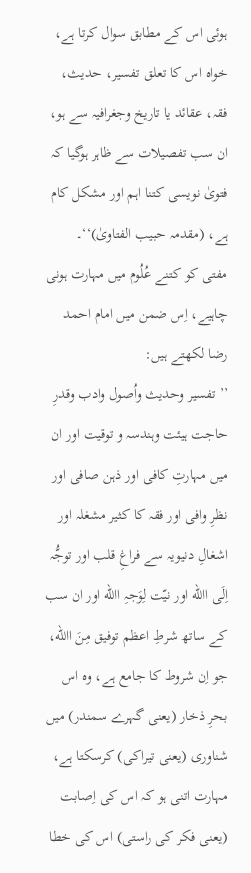ہوئی اس کے مطابق سوال کرتا ہے،
خواہ اس کا تعلق تفسیر، حدیث، فقہ، عقائد یا تاریخ وجغرافیہ سے ہو، ان سب تفصیلات سے ظاہر ہوگیا کہ فتویٰ نویسی کتنا اہم اور مشکل کام ہے، (مقدمہ حبیب الفتاویٰ)‘‘۔
مفتی کو کتنے عُلُوم میں مہارت ہونی چاہیے، اِس ضمن میں امام احمد رضا لکھتے ہیں:
’’ تفسیر وحدیث واُصول وادب وقدرِ حاجت ہیئت وہندسہ و توقیت اور ان میں مہارتِ کافی اور ذہن صافی اور نظرِ وافی اور فقہ کا کثیر مشغلہ اور اشغالِ دنیویہ سے فراغِ قلب اور توجُّہ اِلَی االله اور نیّت لِوَجہِ االله اور ان سب کے ساتھ شرطِ اعظم توفیق مِنَ االله، جو اِن شروط کا جامع ہے، وہ اس بحرِ ذخار (یعنی گہرے سمندر) میں شناوری (یعنی تیراکی) کرسکتا ہے، مہارت اتنی ہو کہ اس کی اِصابت (یعنی فکر کی راستی) اس کی خطا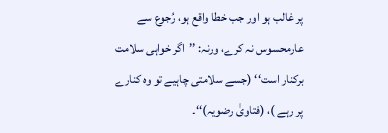پر غالب ہو اور جب خطا واقع ہو، رُجوع سے عارمحسوس نہ کرے، ورنہ: ’’اگر خواہی سلامت برکنار است‘‘ (جسے سلامتی چاہیے تو وہ کنارے پر رہے )، (فتاویٰ رضویہ)‘‘۔